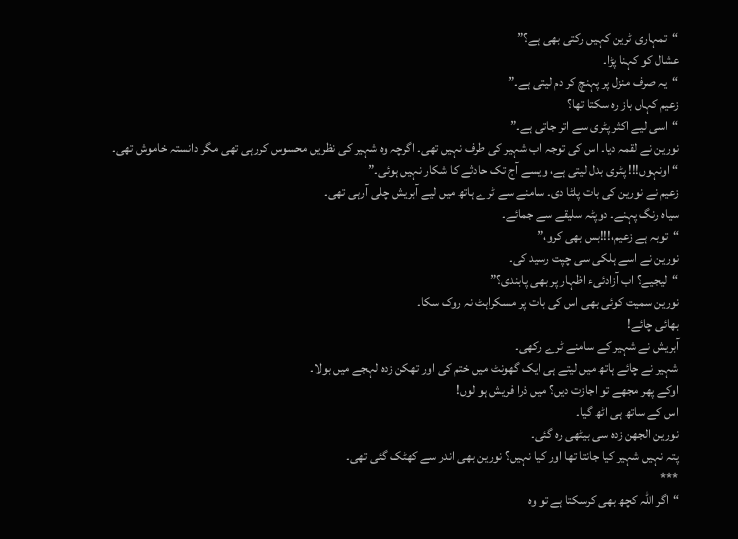“تمہاری ٹرین کہیں رکتی بھی ہے؟”
عشال کو کہنا پڑا۔
“یہ صرف منزل پر پہنچ کر دم لیتی ہے۔”
زعیم کہاں باز رہ سکتا تھا؟
“اسی لیے اکثر پٹری سے اتر جاتی ہے۔”
نورین نے لقمہ دیا۔ اس کی توجہ اب شہیر کی طرف نہیں تھی۔ اگرچہ وہ شہیر کی نظریں محسوس کررہی تھی مگر دانستہ خاموش تھی۔
“اونہوں!!! پٹری بدل لیتی ہے، ویسے آج تک حادثے کا شکار نہیں ہوئی۔”
زعیم نے نورین کی بات پلٹا دی۔ سامنے سے ٹرے ہاتھ میں لیے آبریش چلی آرہی تھی۔
سیاہ رنگ پہنے۔ دوپٹہ سلیقے سے جمائے۔
“توبہ ہے زعیم،!!!بس بھی کرو،”
نورین نے اسے ہلکی سی چپت رسید کی۔
“لیجیے؟ اب آزادئیء اظہار پر بھی پابندی؟”
نورین سمیت کوئی بھی اس کی بات پر مسکراہٹ نہ روک سکا۔
بھائی چائے!
آبریش نے شہیر کے سامنے ٹرے رکھی۔
شہیر نے چائے ہاتھ میں لیتے ہی ایک گھونٹ میں ختم کی اور تھکن زدہ لہجے میں بولا۔
اوکے پھر مجھے تو اجازت دیں؟ میں ذرا فریش ہو لوں!
اس کے ساتھ ہی اٹھ گیا۔
نورین الجھن زدہ سی بیٹھی رہ گئی۔
پتہ نہیں شہیر کیا جانتا تھا اور کیا نہیں؟ نورین بھی اندر سے کھٹک گئی تھی۔
***
“اگر اللہ کچھ بھی کرسکتا ہے تو وہ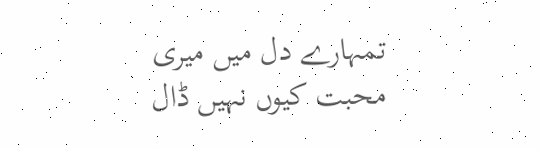تمہارے دل میں میری محبت کیوں نہیں ڈال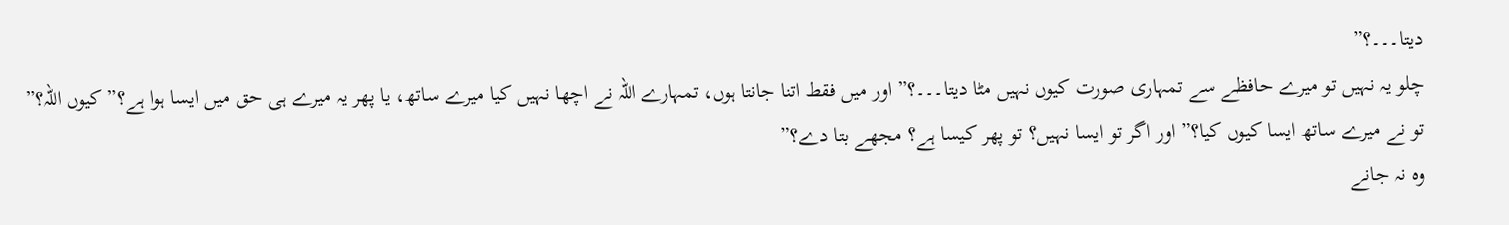دیتا۔۔۔؟”
چلو یہ نہیں تو میرے حافظے سے تمہاری صورت کیوں نہیں مٹا دیتا۔۔۔؟” اور میں فقط اتنا جانتا ہوں، تمہارے اللہ نے اچھا نہیں کیا میرے ساتھ، یا پھر یہ میرے ہی حق میں ایسا ہوا ہے؟” کیوں اللہ؟” تو نے میرے ساتھ ایسا کیوں کیا؟” اور اگر تو ایسا نہیں؟ تو پھر کیسا ہے؟ مجھے بتا دے؟”
وہ نہ جانے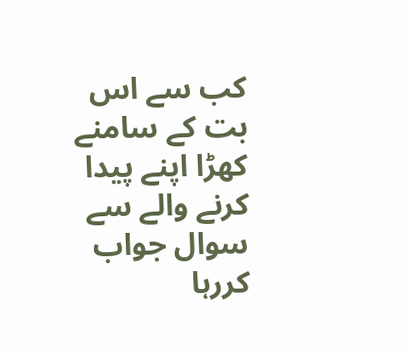کب سے اس بت کے سامنے کھڑا اپنے پیدا کرنے والے سے سوال جواب کررہا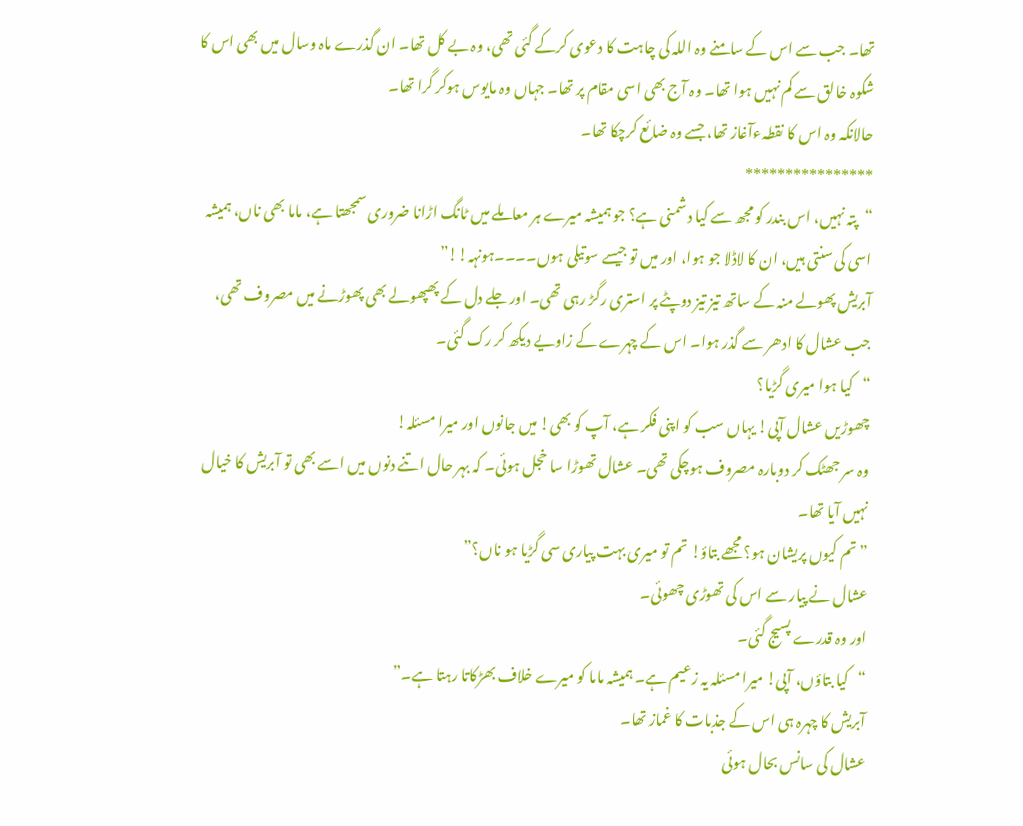تھا۔ جب سے اس کے سامنے وہ اللہ کی چاہت کا دعوی کرکے گئی تھی، وہ بے کل تھا۔ ان گذرے ماہ وسال میں بھی اس کا شکوہ خالق سے کم نہیں ہوا تھا۔ وہ آج بھی اسی مقام پر تھا۔ جہاں وہ مایوس ہوکر گرا تھا۔
حالانکہ وہ اس کا نقطہءآغاز تھا، جسے وہ ضائع کرچکا تھا۔
****************
“پتہ نہیں، اس بندر کو مجھ سے کیا دشمنی ہے؟ جو ہمیشہ میرے ہر معاملے میں ٹانگ اڑانا ضروری سمجھتا ہے، ماما بھی ناں، ہمیشہ اسی کی سنتی ہیں، ان کا لاڈلا جو ہوا، اور میں تو جیسے سوتیلی ہوں۔۔۔۔ہونہہ!!”
آبریش پھولے منہ کے ساتھ تیز تیز دوپٹے پر استری رگڑ رہی تھی۔ اور جلے دل کے پھپھولے بھی پھوڑنے میں مصروف تھی، جب عشال کا ادھر سے گذر ہوا۔ اس کے چہرے کے زاویے دیکھ کر رک گئی۔
“کیا ہوا میری گڑیا؟
چھوڑیں عشال آپی! یہاں سب کو اپنی فکر ہے، آپ کو بھی! میں جانوں اور میرا مسئلہ!
وہ سر جھٹک کر دوبارہ مصروف ہوچکی تھی۔ عشال تھوڑا سا خجل ہوئی۔ کہ بہر حال اتنے دنوں میں اسے بھی تو آبریش کا خیال نہیں آیا تھا۔
” تم کیوں پریشان ہو؟ مجھے بتاؤ! تم تو میری بہت پیاری سی گڑیا ہو ناں؟”
عشال نے پیار سے اس کی تھوڑی چھوئی۔
اور وہ قدرے پسیج گئی۔
“کیا بتاؤں، آپی! میرا مسئلہ یہ زعیم ہے۔ ہمیشہ ماما کو میرے خلاف بھڑکاتا رہتا ہے۔”
آبریش کا چہرہ ہی اس کے جذبات کا غماز تھا۔
عشال کی سانس بحال ہوئی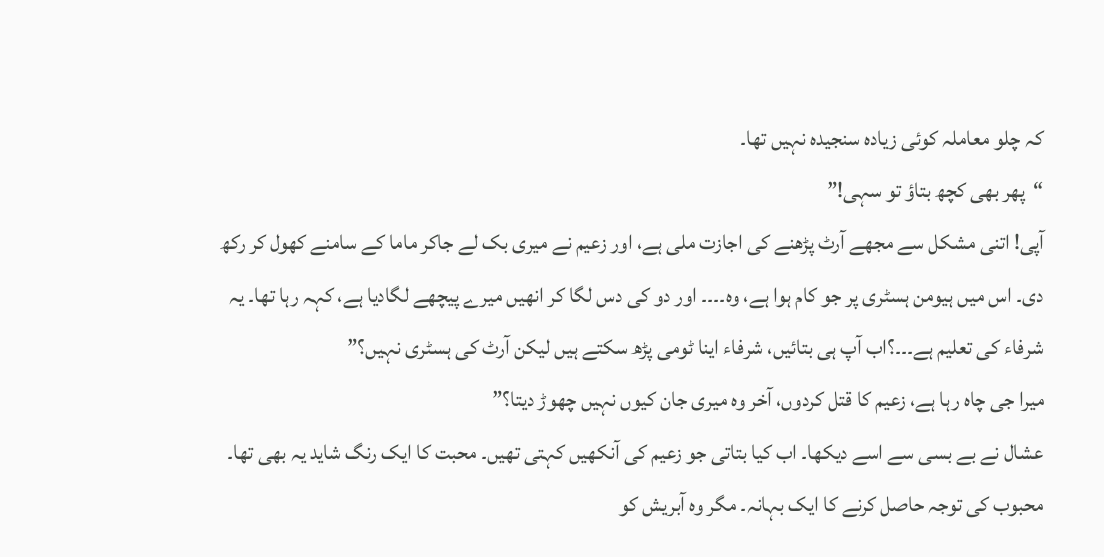کہ چلو معاملہ کوئی زیادہ سنجیدہ نہیں تھا۔
“پھر بھی کچھ بتاؤ تو سہی!”
آپی! اتنی مشکل سے مجھے آرٹ پڑھنے کی اجازت ملی ہے، اور زعیم نے میری بک لے جاکر ماما کے سامنے کھول کر رکھ دی۔ اس میں ہیومن ہسٹری پر جو کام ہوا ہے، وہ۔۔۔۔ اور دو کی دس لگا کر انھیں میرے پیچھے لگادیا ہے، کہہ رہا تھا۔ یہ شرفاء کی تعلیم ہے۔۔۔؟اب آپ ہی بتائیں، شرفاء اینا ٹومی پڑھ سکتے ہیں لیکن آرٹ کی ہسٹری نہیں؟”
میرا جی چاہ رہا ہے، زعیم کا قتل کردوں، آخر وہ میری جان کیوں نہیں چھوڑ دیتا؟”
عشال نے بے بسی سے اسے دیکھا۔ اب کیا بتاتی جو زعیم کی آنکھیں کہتی تھیں۔ محبت کا ایک رنگ شاید یہ بھی تھا۔ محبوب کی توجہ حاصل کرنے کا ایک بہانہ۔ مگر وہ آبریش کو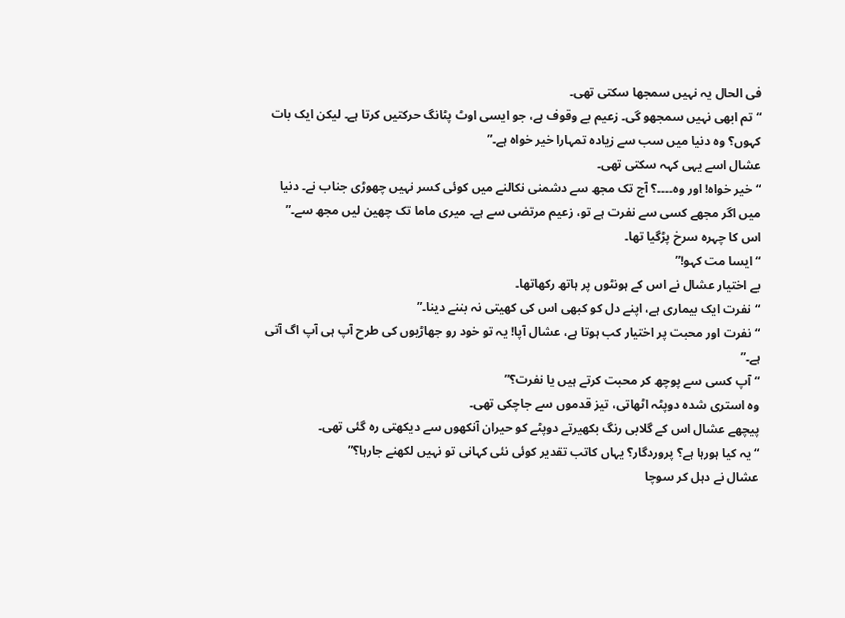فی الحال یہ نہیں سمجھا سکتی تھی۔
“تم ابھی نہیں سمجھو گی۔ زعیم بے وقوف ہے، جو ایسی اوٹ پٹانگ حرکتیں کرتا ہے۔ لیکن ایک بات کہوں؟ وہ دنیا میں سب سے زیادہ تمہارا خیر خواہ ہے۔”
عشال اسے یہی کہہ سکتی تھی۔
“خیر خواہ! اور وہ۔۔۔۔؟ آج تک مجھ سے دشمنی نکالنے میں کوئی کسر نہیں چھوڑی جناب نے۔ دنیا میں اگر مجھے کسی سے نفرت ہے تو، زعیم مرتضی سے ہے۔ میری ماما تک چھین لیں مجھ سے۔”
اس کا چہرہ سرخ پڑگیا تھا۔
“ایسا مت کہو!”
بے اختیار عشال نے اس کے ہونٹوں پر ہاتھ رکھاتھا۔
“نفرت ایک بیماری ہے، اپنے دل کو کبھی اس کی کھیتی نہ بننے دینا۔”
“نفرت اور محبت پر اختیار کب ہوتا ہے، عشال آپا! یہ تو خود رو جھاڑیوں کی طرح آپ ہی آپ اگ آتی ہے۔”
“آپ کسی سے پوچھ کر محبت کرتے ہیں یا نفرت؟”
وہ استری شدہ دوپٹہ اٹھاتی، تیز قدموں سے جاچکی تھی۔
پیچھے عشال اس کے گلابی رنگ بکھیرتے دوپٹے کو حیران آنکھوں سے دیکھتی رہ گئی تھی۔
“یہ کیا ہورہا ہے؟ پروردگار؟ یہاں کاتب تقدیر کوئی نئی کہانی تو نہیں لکھنے جارہا؟”
عشال نے دہل کر سوچا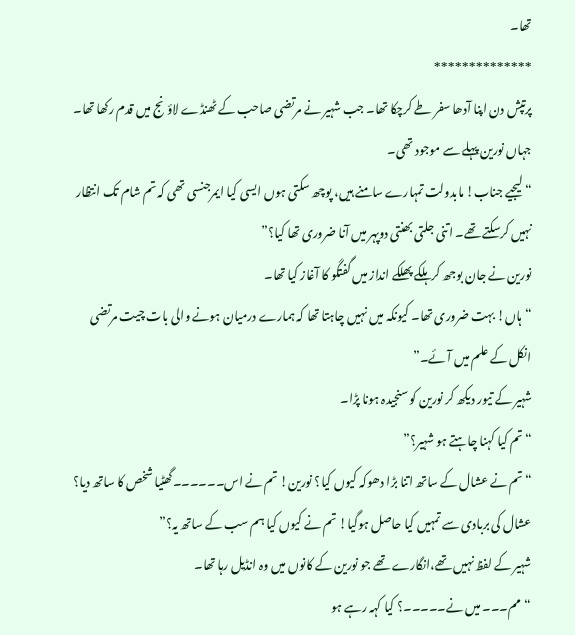تھا۔
**************
پرتپش دن اپنا آدھا سفر طے کرچکا تھا۔ جب شہیر نے مرتضی صاحب کے ٹھنڈے لاؤنج میں قدم رکھا تھا۔ جہاں نورین پہلے سے موجود تھی۔
“لیجیے جناب! مابدولت تمہارے سامنے ہیں، پوچھ سکتی ہوں ایسی کیا ایمرجنسی تھی کہ تم شام تک انتظار نہیں کرسکتے تھے۔ اتنی جلتی بھنتی دوپہر میں آنا ضروری تھا کیا؟”
نورین نے جان بوجھ کر ہلکے پھلکے انداز میں گفتگو کا آغاز کیا تھا۔
“ہاں! بہت ضروری تھا۔ کیونکہ میں نہیں چاہتا تھا کہ ہمارے درمیان ہونے والی بات چیت مرتضی انکل کے علم میں آئے۔”
شہیر کے تیور دیکھ کر نورین کو سنجیدہ ہونا پڑا۔
“تم کیا کہنا چاہتے ہو شہیر؟”
“تم نے عشال کے ساتھ اتنا بڑا دھوکہ کیوں کیا؟ نورین! تم نے اس۔۔۔۔۔۔گھٹیا شخص کا ساتھ دیا؟ عشال کی بربادی سے تمہیں کیا حاصل ہوگیا! تم نے کیوں کیا ہم سب کے ساتھ یہ؟”
شہیر کے لفظ نہیں تھے،انگارے تھے جو نورین کے کانوں میں وہ انڈیل رہا تھا۔
“مم۔۔۔ میں نے۔۔۔۔۔؟ کیا کہہ رہے ہو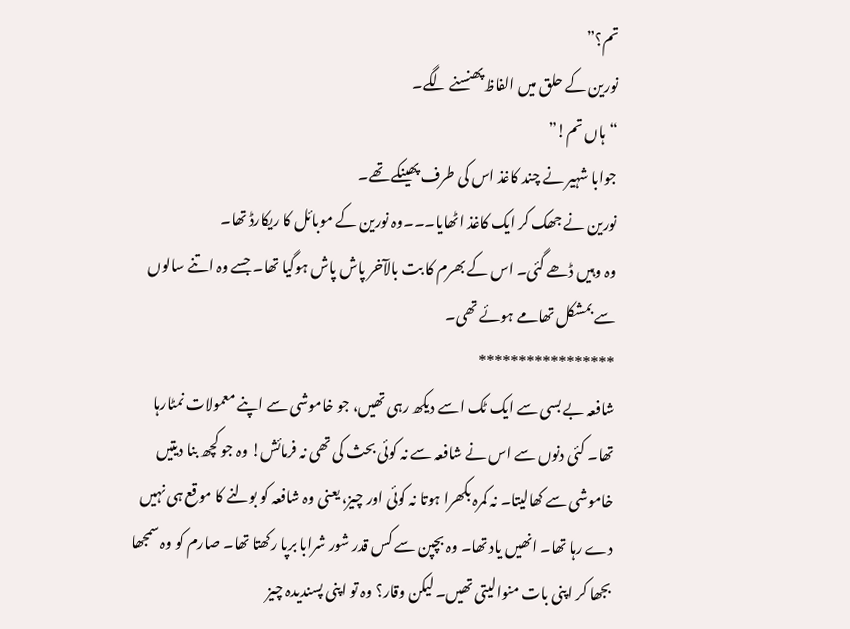تم؟”
نورین کے حلق میں الفاظ پھنسنے لگے۔
“ہاں تم!”
جوابا شہیر نے چند کاغذ اس کی طرف پھینکے تھے۔
نورین نے جھک کر ایک کاغذ اٹھایا۔۔۔وہ نورین کے موبائل کا ریکارڈ تھا۔
وہ وہیں ڈھے گئی۔ اس کے بھرم کا بت بالآخر پاش پاش ہوگیا تھا۔ جسے وہ اتنے سالوں سے بمشکل تھامے ہوئے تھی۔
*****************
شافعہ بے بسی سے ایک ٹک اسے دیکھ رہی تھیں، جو خاموشی سے اپنے معمولات نمٹارہا تھا۔ کئی دنوں سے اس نے شافعہ سے نہ کوئی بحث کی تھی نہ فرمائش! وہ جو کچھ بنا دیتیں خاموشی سے کھالیتا۔ نہ کمرہ بکھرا ہوتا نہ کوئی اور چیز، یعنی وہ شافعہ کو بولنے کا موقع ہی نہیں دے رہا تھا۔ انھیں یاد تھا۔ وہ بچپن سے کس قدر شور شرابا برپا رکھتا تھا۔ صارم کو وہ سمجھا بجھا کر اپنی بات منوالیتی تھیں۔ لیکن وقار؟ وہ تو اپنی پسندیدہ چیز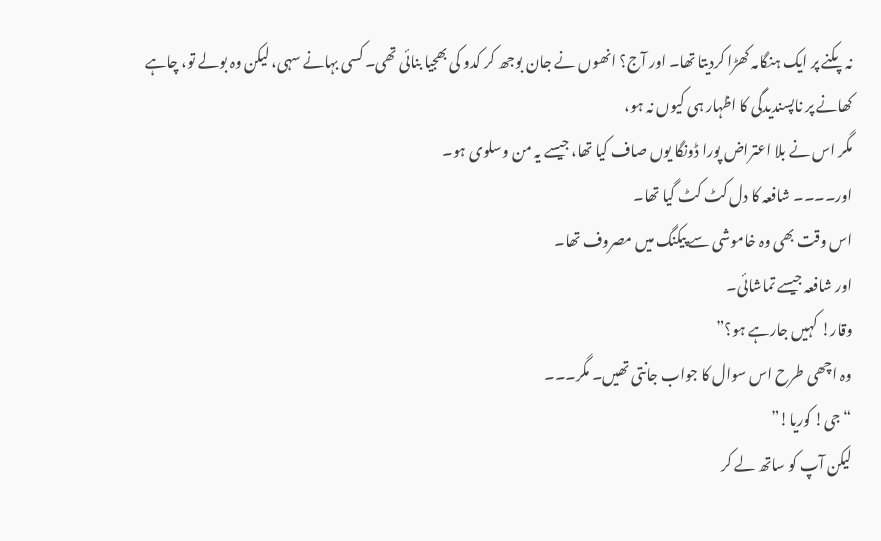نہ پکنے پر ایک ہنگامہ کھڑا کردیتا تھا۔ اور آج؟ انھوں نے جان بوجھ کر کدو کی بھجیا بنائی تھی۔ کسی بہانے سہی، لیکن وہ بولے تو، چاہے کھانے پر ناپسندیدگی کا اظہار ہی کیوں نہ ہو،
مگر اس نے بلا اعتراض پورا ڈونگا یوں صاف کیا تھا، جیسے یہ من وسلوی ہو۔
اور۔۔۔۔ شافعہ کا دل کٹ کٹ گیا تھا۔
اس وقت بھی وہ خاموشی سے پیکنگ میں مصروف تھا۔
اور شافعہ جیسے تماشائی۔
وقار! کہیں جارہے ہو؟”
وہ اچھی طرح اس سوال کا جواب جانتی تھیں۔ مگر۔۔۔
“جی! کوریا!”
لیکن آپ کو ساتھ لے کر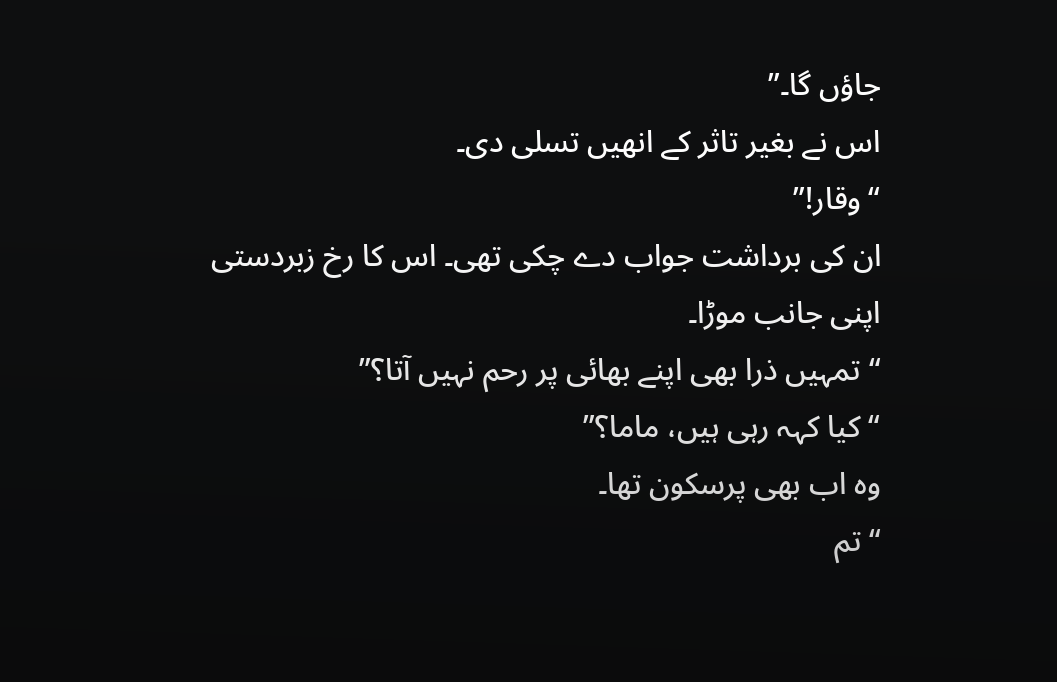جاؤں گا۔”
اس نے بغیر تاثر کے انھیں تسلی دی۔
“وقار!”
ان کی برداشت جواب دے چکی تھی۔ اس کا رخ زبردستی اپنی جانب موڑا۔
“تمہیں ذرا بھی اپنے بھائی پر رحم نہیں آتا؟”
“کیا کہہ رہی ہیں، ماما؟”
وہ اب بھی پرسکون تھا۔
“تم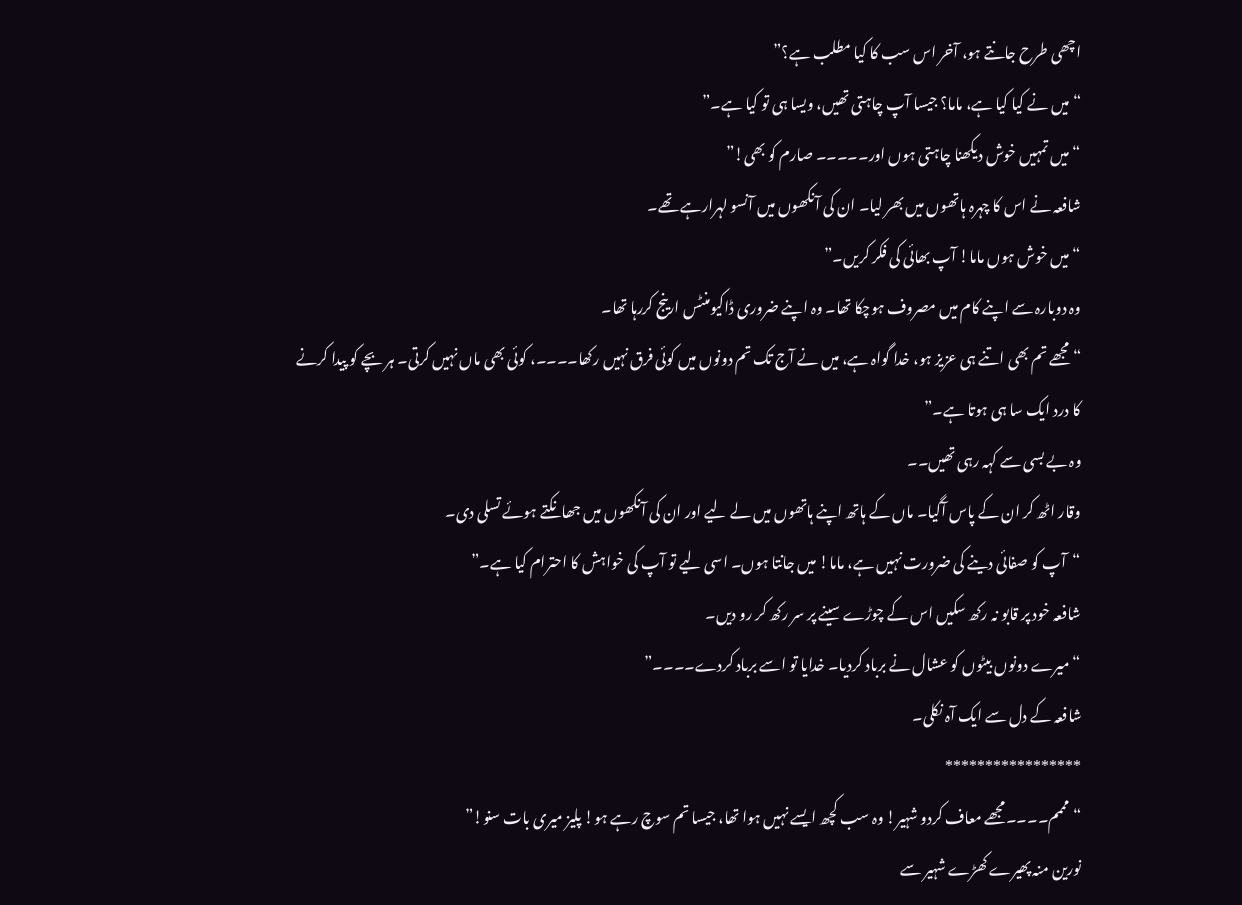اچھی طرح جانتے ہو، آخر اس سب کا کیا مطلب ہے؟”
“میں نے کیا کیا ہے، ماما؟ جیسا آپ چاہتی تھیں، ویسا ہی تو کیا ہے۔”
“میں تمہیں خوش دیکھنا چاہتی ہوں اور۔۔۔۔۔ صارم کو بھی!”
شافعہ نے اس کا چہرہ ہاتھوں میں بھر لیا۔ ان کی آنکھوں میں آنسو لہرارہے تھے۔
“میں خوش ہوں ماما! آپ بھائی کی فکر کریں۔”
وہ دوبارہ سے اپنے کام میں مصروف ہوچکا تھا۔ وہ اپنے ضروری ڈاکیومنٹس ارینج کررہا تھا۔
“مجھے تم بھی اتنے ہی عزیز ہو، خدا گواہ ہے، میں نے آج تک تم دونوں میں کوئی فرق نہیں رکھا۔۔۔۔، کوئی بھی ماں نہیں کرتی۔ ہر بچے کو پیدا کرنے کا درد ایک سا ہی ہوتا ہے۔”
وہ بے بسی سے کہہ رہی تھیں۔۔
وقار اٹھ کر ان کے پاس آگیا۔ ماں کے ہاتھ اپنے ہاتھوں میں لے لیے اور ان کی آنکھوں میں جھانکتے ہوئے تسلی دی۔
“آپ کو صفائی دینے کی ضرورت نہیں ہے، ماما! میں جانتا ہوں۔ اسی لیے تو آپ کی خواہش کا احترام کیا ہے۔”
شافعہ خود پر قابو نہ رکھ سکیں اس کے چوڑے سینے پر سر رکھ کر رو دیں۔
“میرے دونوں بیٹوں کو عشال نے برباد کردیا۔ خدایا تو اسے برباد کردے۔۔۔۔”
شافعہ کے دل سے ایک آہ نکلی۔
*****************
“مممم۔۔۔۔مجھے معاف کردو شہیر! وہ سب کچھ ایسے نہیں ہوا تھا، جیسا تم سوچ رہے ہو! پلیز میری بات سنو!”
نورین منہ پھیرے کھڑے شہیر سے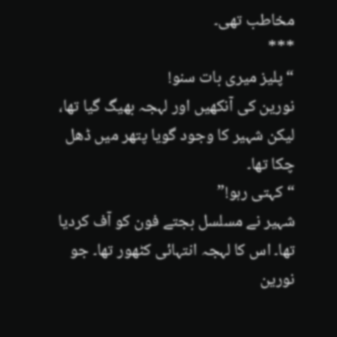مخاطب تھی۔
***
“پلیز میری بات سنو!
نورین کی آنکھیں اور لہجہ بھیگ گیا تھا، لیکن شہیر کا وجود گویا پتھر میں ڈھل چکا تھا۔
“کہتی رہو!”
شہیر نے مسلسل بجتے فون کو آف کردیا تھا۔ اس کا لہجہ انتہائی کٹھور تھا۔ جو نورین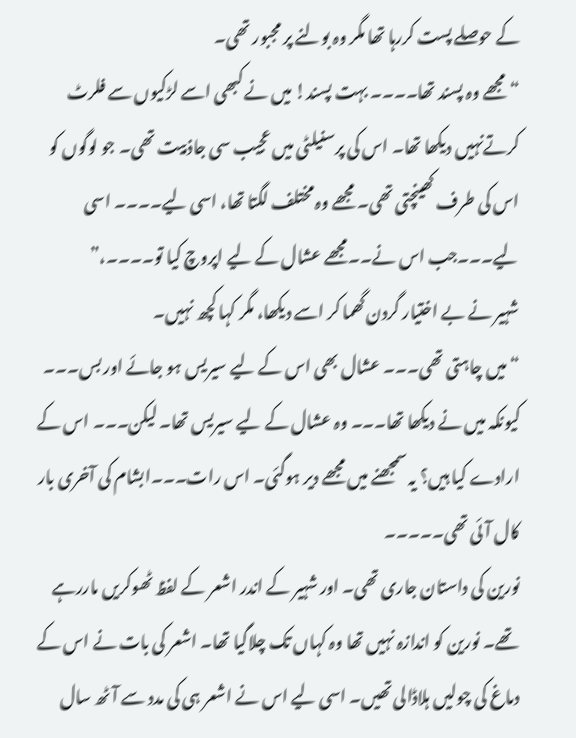کے حوصلے پست کررہا تھا مگر وہ بولنے پر مجبور تھی۔
“مجھے وہ پسند تھا۔۔۔۔ بہت پسند! میں نے کبھی اسے لڑکیوں سے فلرٹ کرتےنہیں دیکھا تھا۔ اس کی پرسنیلٹی میں عجیب سی جاذبیت تھی۔ جو لوگوں کو اس کی طرف کھینچتی تھی۔ مجھے وہ مختلف لگتا تھا، اسی لیے۔۔۔۔ اسی لیے۔۔۔جب اس نے۔۔مجھے عشال کے لیے اپروچ کیا تو۔۔۔۔،”
شہیر نے بے اختیار گردن گھما کر اسے دیکھا، مگر کہا کچھ نہیں۔
“میں چاہتی تھی۔۔۔ عشال بھی اس کے لیے سیریس ہو جائے اور بس۔۔۔ کیونکہ میں نے دیکھا تھا۔۔۔ وہ عشال کے لیے سیریس تھا۔ لیکن۔۔۔ اس کے ارادے کیا ہیں؟ یہ سمجھنے میں مجھے دیر ہوگئی۔ اس رات۔۔۔ابشام کی آخری بار کال آئی تھی۔۔۔۔۔
نورین کی داستان جاری تھی۔ اور شہیر کے اندر اشعر کے لفظ ٹھوکریں ماررہے تھے۔ نورین کو اندازہ نہیں تھا وہ کہاں تک چلاگیا تھا۔ اشعر کی بات نے اس کے دماغ کی چولیں ہلاڈالی تھیں۔ اسی لیے اس نے اشعر ہی کی مدد سے آٹھ سال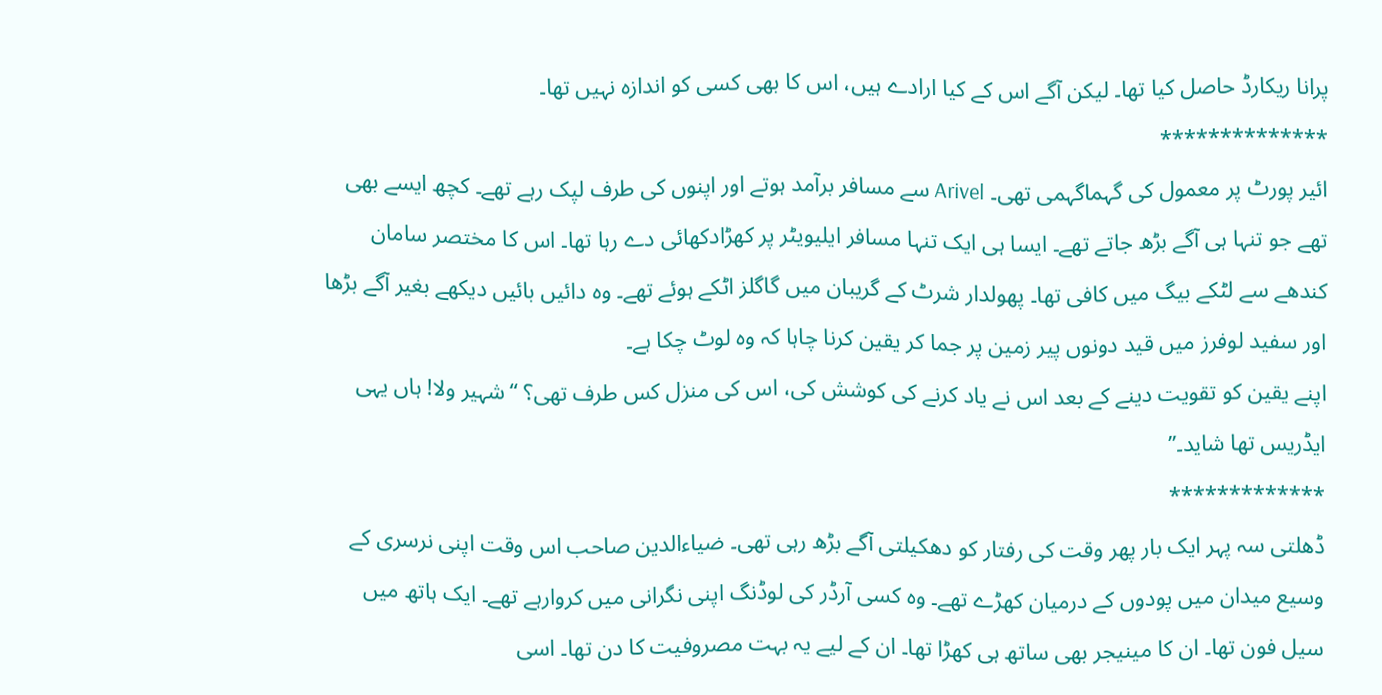پرانا ریکارڈ حاصل کیا تھا۔ لیکن آگے اس کے کیا ارادے ہیں، اس کا بھی کسی کو اندازہ نہیں تھا۔
**************
ائیر پورٹ پر معمول کی گہماگہمی تھی۔ Arivel سے مسافر برآمد ہوتے اور اپنوں کی طرف لپک رہے تھے۔ کچھ ایسے بھی تھے جو تنہا ہی آگے بڑھ جاتے تھے۔ ایسا ہی ایک تنہا مسافر ایلیویٹر پر کھڑادکھائی دے رہا تھا۔ اس کا مختصر سامان کندھے سے لٹکے بیگ میں کافی تھا۔ پھولدار شرٹ کے گریبان میں گاگلز اٹکے ہوئے تھے۔ وہ دائیں بائیں دیکھے بغیر آگے بڑھا اور سفید لوفرز میں قید دونوں پیر زمین پر جما کر یقین کرنا چاہا کہ وہ لوٹ چکا ہے۔
اپنے یقین کو تقویت دینے کے بعد اس نے یاد کرنے کی کوشش کی، اس کی منزل کس طرف تھی؟ “شہیر ولا! ہاں یہی ایڈریس تھا شاید۔”
*************
ڈھلتی سہ پہر ایک بار پھر وقت کی رفتار کو دھکیلتی آگے بڑھ رہی تھی۔ ضیاءالدین صاحب اس وقت اپنی نرسری کے وسیع میدان میں پودوں کے درمیان کھڑے تھے۔ وہ کسی آرڈر کی لوڈنگ اپنی نگرانی میں کروارہے تھے۔ ایک ہاتھ میں سیل فون تھا۔ ان کا مینیجر بھی ساتھ ہی کھڑا تھا۔ ان کے لیے یہ بہت مصروفیت کا دن تھا۔ اسی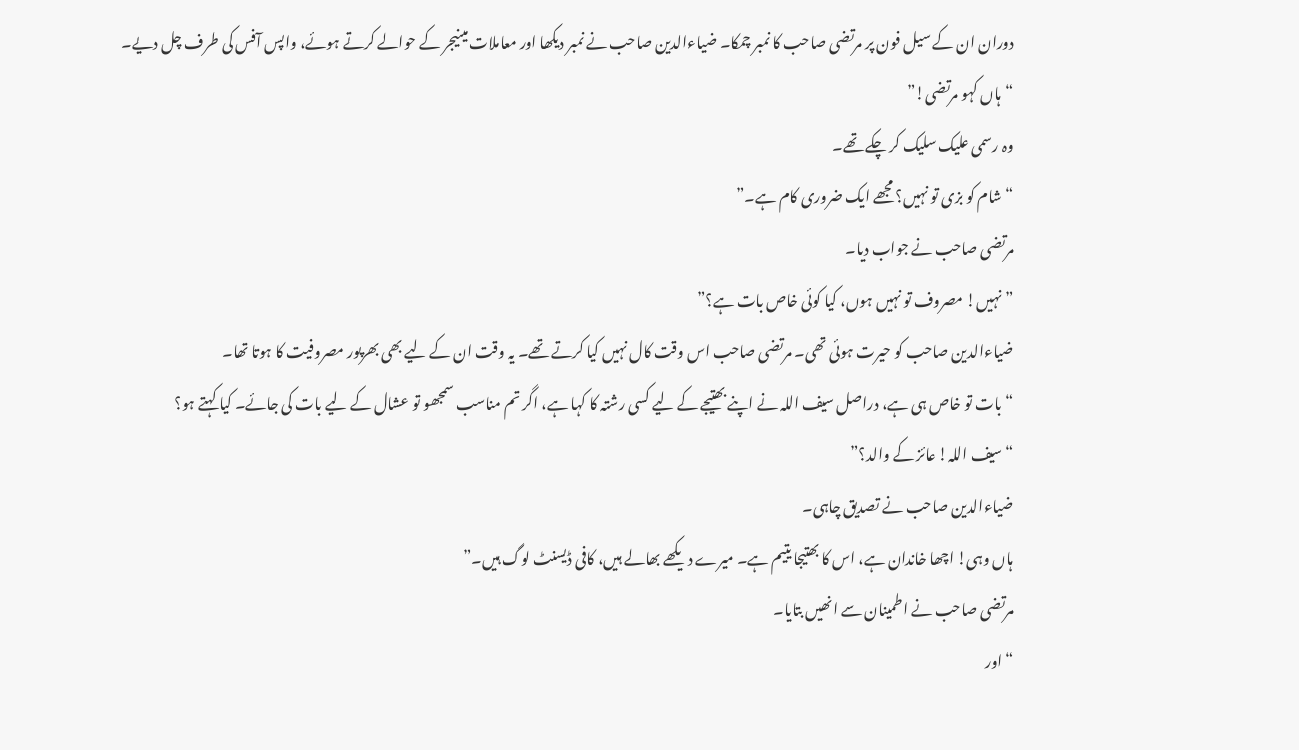دوران ان کے سیل فون پر مرتضی صاحب کا نمبر چمکا۔ ضیاءالدین صاحب نے نمبر دیکھا اور معاملات مینیجر کے حوالے کرتے ہوئے، واپس آفس کی طرف چل دیے۔
“ہاں کہو مرتضی!”
وہ رسمی علیک سلیک کر چکے تھے۔
“شام کو بزی تو نہیں؟ مجھے ایک ضروری کام ہے۔”
مرتضی صاحب نے جواب دیا۔
” نہیں! مصروف تو نہیں ہوں، کیا کوئی خاص بات ہے؟”
ضیاءالدین صاحب کو حیرت ہوئی تھی۔ مرتضی صاحب اس وقت کال نہیں کیا کرتے تھے۔ یہ وقت ان کے لیے بھی بھرپور مصروفیت کا ہوتا تھا۔
“بات تو خاص ہی ہے، دراصل سیف اللہ نے اپنے بھتیجے کے لیے کسی رشتہ کا کہا ہے، اگر تم مناسب سمجھو تو عشال کے لیے بات کی جائے۔ کیا کہتے ہو؟
“سیف اللہ! عائز کے والد؟”
ضیاءالدین صاحب نے تصدیق چاہی۔
ہاں وہی! اچھا خاندان ہے، اس کا بھتیجا یتیم ہے۔ میرے دیکھے بھالے ہیں، کافی ڈیسنٹ لوگ ہیں۔”
مرتضی صاحب نے اطمینان سے انھیں بتایا۔
“اور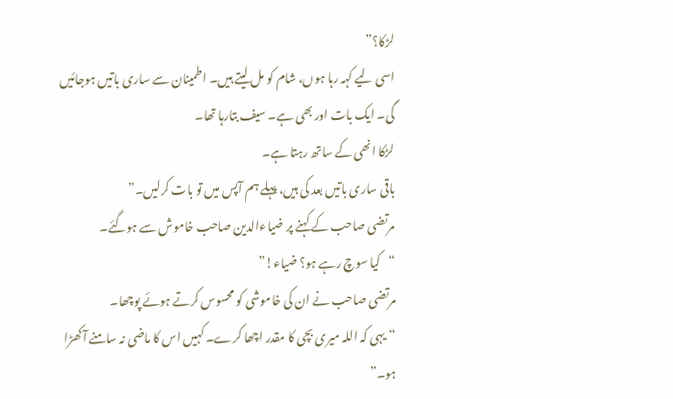لڑکا؟”
اسی لیے کہہ رہا ہوں، شام کو مل لیتے ہیں۔ اطمینان سے ساری باتیں ہوجائیں گی۔ ایک بات اور بھی ہے۔ سیف بتارہا تھا۔
لڑکا انھی کے ساتھ رہتا ہے۔
باقی ساری باتیں بعد کی ہیں، پہلے ہم آپس میں تو بات کرلیں۔”
مرتضی صاحب کے کہنے پر ضیاءالدین صاحب خاموش سے ہوگئے۔
“کیا سوچ رہے ہو؟ ضیاء!”
مرتضی صاحب نے ان کی خاموشی کو محسوس کرتے ہوئے پوچھا۔
“یہی کہ اللہ میری بچی کا مقدر اچھا کرے۔ کہیں اس کا ماضی نہ سامنے آکھڑا ہو۔”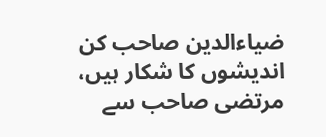ضیاءالدین صاحب کن اندیشوں کا شکار ہیں، مرتضی صاحب سے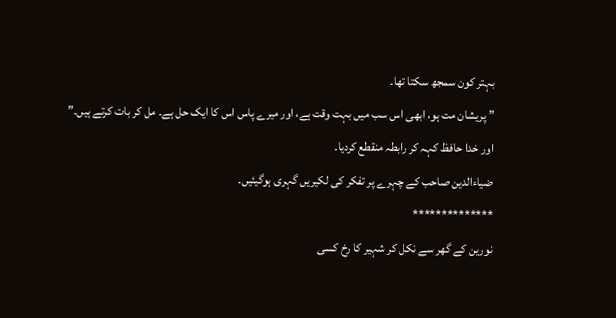بہتر کون سمجھ سکتا تھا۔
” پریشان مت ہو، ابھی اس سب میں بہت وقت ہے، اور میرے پاس اس کا ایک حل ہے۔ مل کر بات کرتے ہیں۔”
اور خدا حافظ کہہ کر رابطہ منقطع کردیا۔
ضیاءالدین صاحب کے چہرے پر تفکر کی لکیریں گہری ہوگیئیں۔
**************
نورین کے گھر سے نکل کر شہیر کا رخ کسی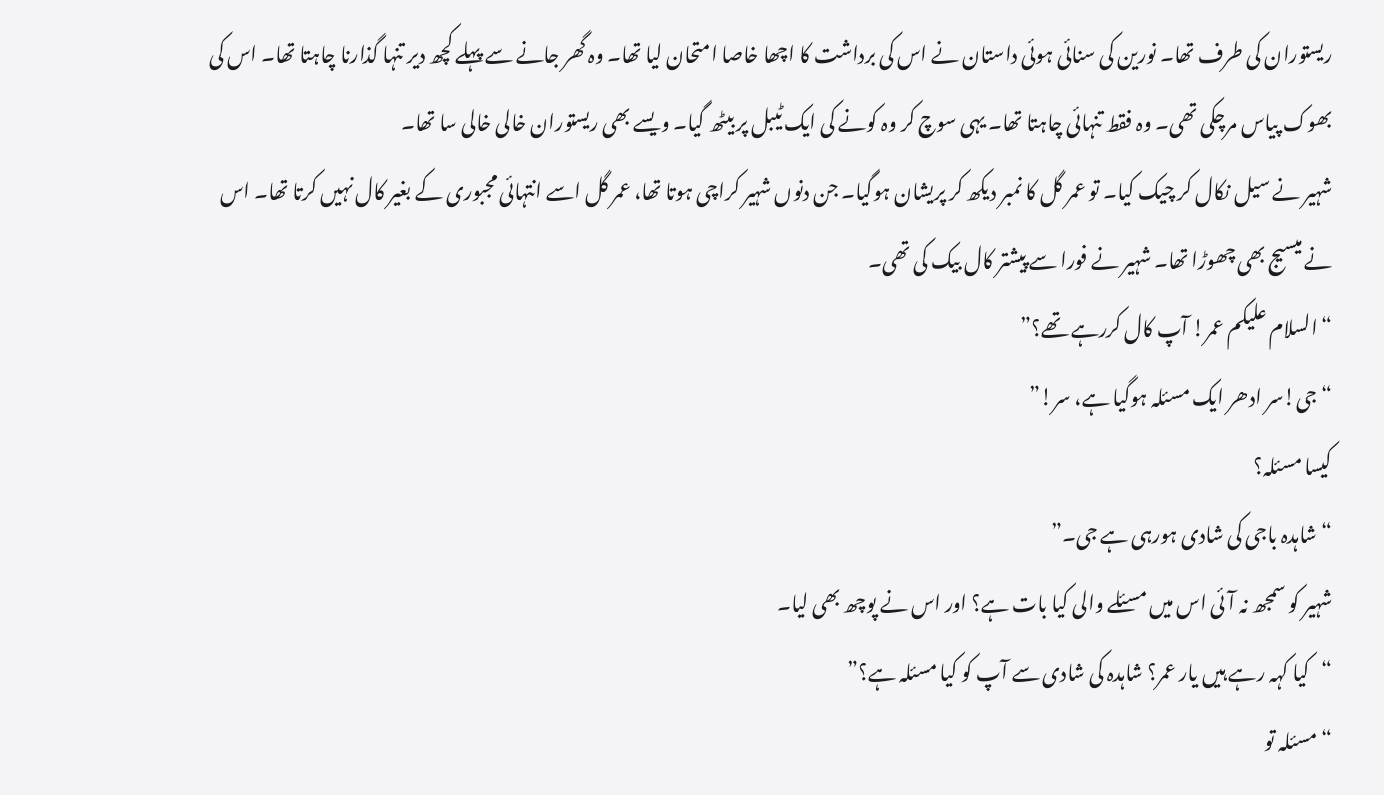ریستوران کی طرف تھا۔ نورین کی سنائی ہوئی داستان نے اس کی برداشت کا اچھا خاصا امتحان لیا تھا۔ وہ گھر جانے سے پہلے کچھ دیر تنہا گذارنا چاہتا تھا۔ اس کی بھوک پیاس مرچکی تھی۔ وہ فقط تنہائی چاہتا تھا۔ یہی سوچ کر وہ کونے کی ایک ٹیبل پر بیٹھ گیا۔ ویسے بھی ریستوران خالی خالی سا تھا۔
شہیر نے سیل نکال کر چیک کیا۔ تو عمر گل کا نمبر دیکھ کر پریشان ہوگیا۔ جن دنوں شہیر کراچی ہوتا تھا، عمر گل اسے انتہائی مجبوری کے بغیر کال نہیں کرتا تھا۔ اس نے میسیج بھی چھوڑا تھا۔ شہیر نے فورا سے پیشتر کال بیک کی تھی۔
“السلام علیکم عمر! آپ کال کررہے تھے؟”
“جی!سر ادھر ایک مسئلہ ہوگیا ہے، سر!”
کیسا مسئلہ؟
“شاہدہ باجی کی شادی ہورہی ہے جی۔”
شہیر کو سمجھ نہ آئی اس میں مسئلے والی کیا بات ہے؟ اور اس نے پوچھ بھی لیا۔
“کیا کہہ رہے ہیں یار عمر؟ شاہدہ کی شادی سے آپ کو کیا مسئلہ ہے؟”
“مسئلہ تو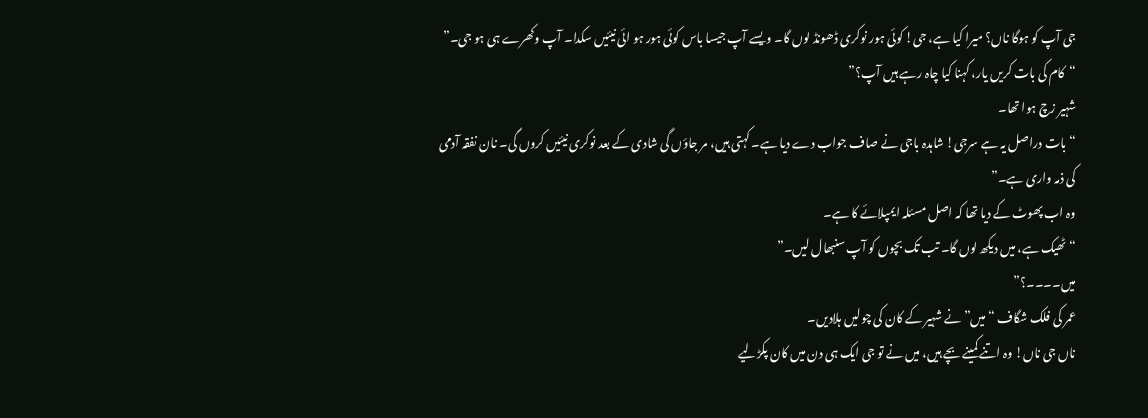جی آپ کو ہوگا ناں؟ میرا کیا ہے، جی! کوئی ہور نوکری ڈھونڈ لوں گا۔ ویسے آپ جیسا باس کوئی ہور ہو ائی نیئیں سکدا۔ آپ وکھرے ہی ہو جی۔”
“کام کی بات کریں یار، کہنا کیا چاہ رہے ہیں آپ؟”
شہیر زچ ہوا تھا۔
“بات دراصل یہ ہے سرجی! شاہدہ باجی نے صاف جواب دے دیا ہے۔ کہتی ہیں، مر جاؤں گی شادی کے بعد نوکری نیئیں کروں گی۔ نان نفقہ آدمی کی ذمہ واری ہے۔”
وہ اب پھوٹ کے دیا تھا کہ اصل مسئلہ ایمپلائے کا ہے۔
“ٹھیک ہے، میں دیکھ لوں گا۔ تب تک بچوں کو آپ سنبھال لیں۔”
میں۔۔۔۔؟”
عمر کی فلک شگاف “میں” نے شہیر کے کان کی چولیں ہلادیں۔
ناں جی ناں! وہ اتنے کمینے بچے ہیں، میں نے تو جی ایک ہی دن میں کان پکڑلیے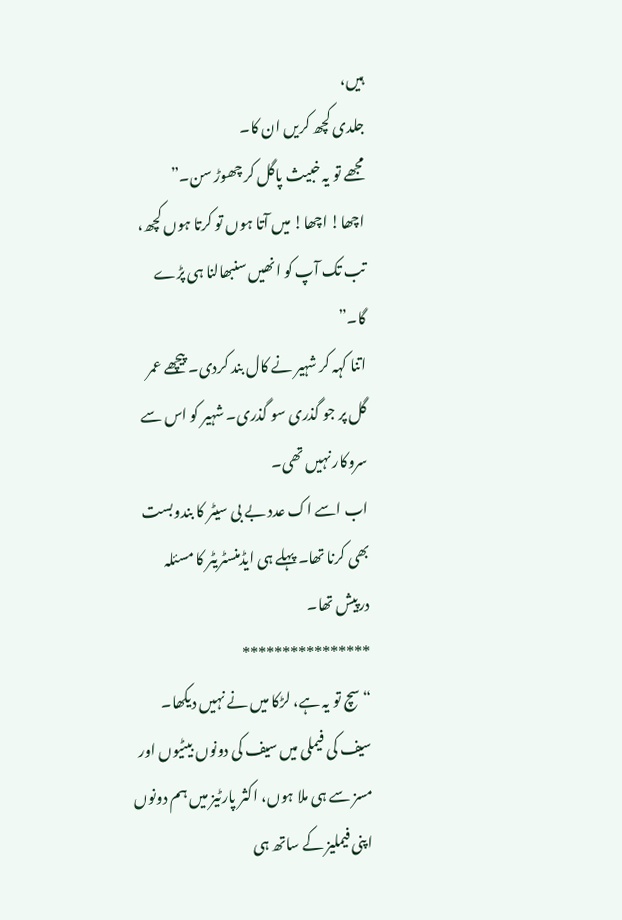ہیں،
جلدی کچھ کریں ان کا۔
مجھے تو یہ خبیث پاگل کر چھوڑ سن۔”
اچھا! اچھا! میں آتا ہوں تو کرتا ہوں کچھ، تب تک آپ کو انھیں سنبھالنا ہی پڑے گا۔”
اتنا کہہ کر شہیر نے کال بند کردی۔ پیچھے عمر گل پر جو گذری سو گذری۔ شہیر کو اس سے سروکار نہیں تھی۔
اب اسے اک عدد بے بی سیٹر کا بندوبست بھی کرنا تھا۔ پہلے ہی ایڈمنسٹریٹر کا مسئلہ درپیش تھا۔
****************
“سچ تو یہ ہے، لڑکا میں نے نہیں دیکھا۔ سیف کی فیملی میں سیف کی دونوں بیٹیوں اور مسز سے ہی ملا ہوں، اکثر پارٹیز میں ہم دونوں اپنی فیملیز کے ساتھ ہی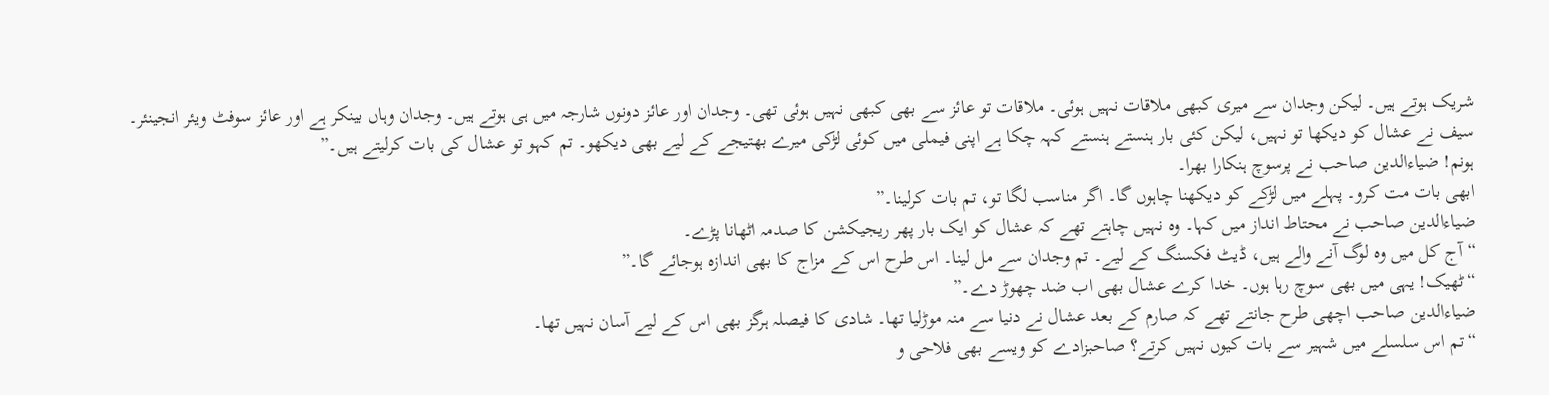شریک ہوتے ہیں۔ لیکن وجدان سے میری کبھی ملاقات نہیں ہوئی۔ ملاقات تو عائز سے بھی کبھی نہیں ہوئی تھی۔ وجدان اور عائز دونوں شارجہ میں ہی ہوتے ہیں۔ وجدان وہاں بینکر ہے اور عائز سوفٹ ویئر انجینئر۔
سیف نے عشال کو دیکھا تو نہیں، لیکن کئی بار ہنستے ہنستے کہہ چکا ہے اپنی فیملی میں کوئی لڑکی میرے بھتیجے کے لیے بھی دیکھو۔ تم کہو تو عشال کی بات کرلیتے ہیں۔”
ہونم! ضیاءالدین صاحب نے پرسوچ ہنکارا بھرا۔
ابھی بات مت کرو۔ پہلے میں لڑکے کو دیکھنا چاہوں گا۔ اگر مناسب لگا تو، تم بات کرلینا۔”
ضیاءالدین صاحب نے محتاط انداز میں کہا۔ وہ نہیں چاہتے تھے کہ عشال کو ایک بار پھر ریجیکشن کا صدمہ اٹھانا پڑے۔
“آج کل میں وہ لوگ آنے والے ہیں، ڈیٹ فکسنگ کے لیے۔ تم وجدان سے مل لینا۔ اس طرح اس کے مزاج کا بھی اندازہ ہوجائے گا۔”
“ٹھیک! یہی میں بھی سوچ رہا ہوں۔ خدا کرے عشال بھی اب ضد چھوڑ دے۔”
ضیاءالدین صاحب اچھی طرح جانتے تھے کہ صارم کے بعد عشال نے دنیا سے منہ موڑلیا تھا۔ شادی کا فیصلہ ہرگز بھی اس کے لیے آسان نہیں تھا۔
“تم اس سلسلے میں شہیر سے بات کیوں نہیں کرتے؟ صاحبزادے کو ویسے بھی فلاحی و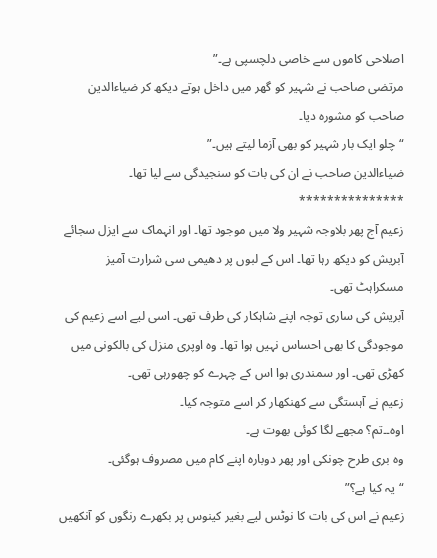اصلاحی کاموں سے خاصی دلچسپی ہے۔”
مرتضی صاحب نے شہیر کو گھر میں داخل ہوتے دیکھ کر ضیاءالدین صاحب کو مشورہ دیا۔
“چلو ایک بار شہیر کو بھی آزما لیتے ہیں۔”
ضیاءالدین صاحب نے ان کی بات کو سنجیدگی سے لیا تھا۔
***************
زعیم آج پھر بلاوجہ شہیر ولا میں موجود تھا۔ اور انہماک سے ایزل سجائے آبریش کو دیکھ رہا تھا۔ اس کے لبوں پر دھیمی سی شرارت آمیز مسکراہٹ تھی۔
آبریش کی ساری توجہ اپنے شاہکار کی طرف تھی۔ اسی لیے اسے زعیم کی موجودگی کا بھی احساس نہیں ہوا تھا۔ وہ اوپری منزل کی بالکونی میں کھڑی تھی۔ اور سمندری ہوا اس کے چہرے کو چھورہی تھی۔
زعیم نے آہستگی سے کھنکھار کر اسے متوجہ کیا۔
اوہ۔۔تم؟ مجھے لگا کوئی بھوت ہے۔
وہ بری طرح چونکی اور پھر دوبارہ اپنے کام میں مصروف ہوگئی۔
“یہ کیا ہے؟”
زعیم نے اس کی بات کا نوٹس لیے بغیر کینوس پر بکھرے رنگوں کو آنکھیں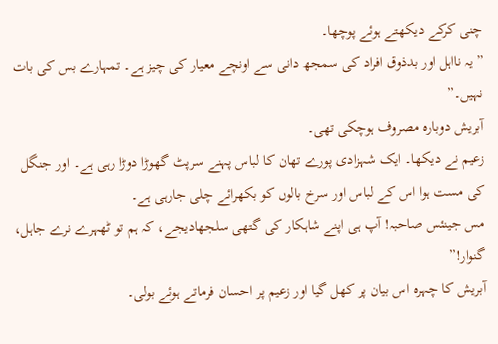چنی کرکے دیکھتے ہوئے پوچھا۔
” یہ نااہل اور بدذوق افراد کی سمجھ دانی سے اونچے معیار کی چیز ہے۔ تمہارے بس کی بات نہیں۔”
آبریش دوبارہ مصروف ہوچکی تھی۔
زعیم نے دیکھا۔ ایک شہزادی پورے تھان کا لباس پہنے سرپٹ گھوڑا دوڑا رہی ہے۔ اور جنگل کی مست ہوا اس کے لباس اور سرخ بالوں کو بکھرائے چلی جارہی ہے۔
مس جینئس صاحبہ! آپ ہی اپنے شاہکار کی گتھی سلجھادیجے، کہ ہم تو ٹھہرے نرے جاہل، گنوار!”
آبریش کا چہرہ اس بیان پر کھل گیا اور زعیم پر احسان فرماتے ہوئے بولی۔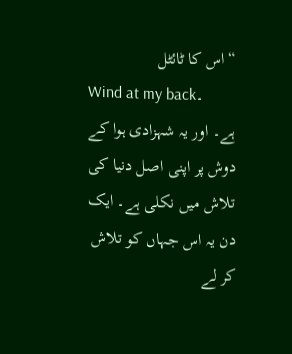“اس کا ٹائٹل
Wind at my back۔
ہے۔ اور یہ شہزادی ہوا کے دوش پر اپنی اصل دنیا کی تلاش میں نکلی ہے۔ ایک دن یہ اس جہاں کو تلاش کر لے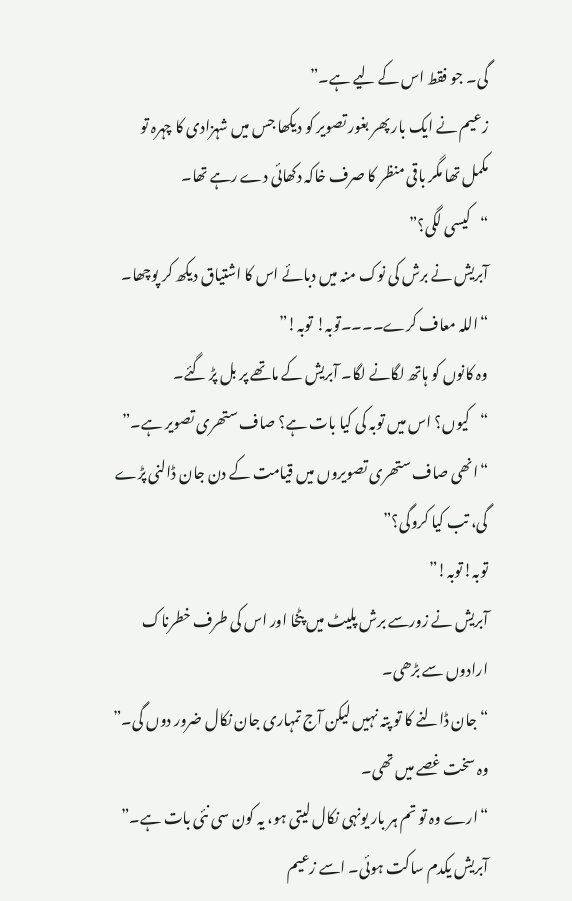گی۔ جو فقط اس کے لیے ہے۔”
زعیم نے ایک بار پھر بغور تصویر کو دیکھا جس میں شہزادی کا چہرہ تو مکمل تھا مگر باقی منظر کا صرف خاکہ دکھائی دے رہے تھا۔
“کیسی لگی؟”
آبریش نے برش کی نوک منہ میں دبائے اس کا اشتیاق دیکھ کر پوچھا۔
“اللہ معاف کرے۔۔۔۔توبہ! توبہ!”
وہ کانوں کو ہاتھ لگانے لگا۔ آبریش کے ماتھے پر بل پڑ گئے۔
“کیوں؟ اس میں توبہ کی کیا بات ہے؟ صاف ستھری تصویر ہے۔”
“انھی صاف ستھری تصویروں میں قیامت کے دن جان ڈالنی پڑے گی، تب کیا کروگی؟”
توبہ!توبہ!”
آبریش نے زورسے برش پلیٹ میں پٹخا اور اس کی طرف خطرناک ارادوں سے بڑھی۔
“جان ڈالنے کا تو پتہ نہیں لیکن آج تمہاری جان نکال ضرور دوں گی۔”
وہ سخت غصے میں تھی۔
“ارے وہ تو تم ہر بار یونہی نکال لیتی ہو، یہ کون سی نئی بات ہے۔”
آبریش یکدم ساکت ہوئی۔ اسے زعیم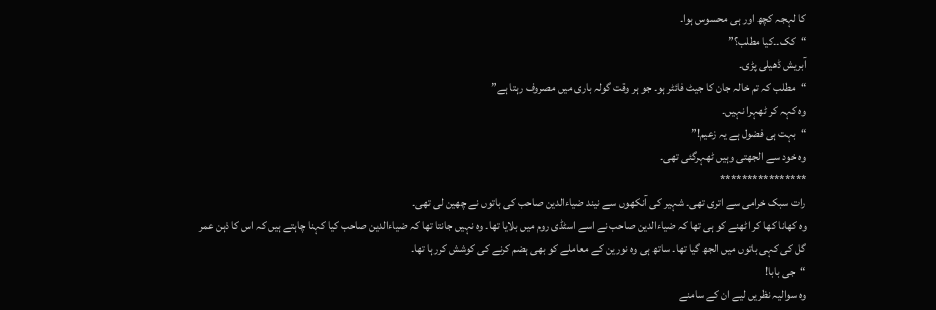کا لہجہ کچھ اور ہی محسوس ہوا۔
“کک۔۔کیا مطلب؟”
آبریش ڈھیلی پڑی۔
“مطلب کہ تم خالہ جان کا جیٹ فائٹر ہو۔ جو ہر وقت گولہ باری میں مصروف رہتا ہے”
وہ کہہ کر ٹھہرا نہیں۔
“بہت ہی فضول ہے یہ زعیم!”
وہ خود سے الجھتی وہیں ٹھہرگئی تھی۔
****************
رات سبک خرامی سے اتری تھی۔ شہیر کی آنکھوں سے نیند ضیاءالدین صاحب کی باتوں نے چھین لی تھی۔
وہ کھانا کھا کر اٹھنے کو ہی تھا کہ ضیاءالدین صاحب نے اسے اسٹڈی روم میں بلایا تھا۔ وہ نہیں جانتا تھا کہ ضیاءالدین صاحب کیا کہنا چاہتے ہیں کہ اس کا ذہن عمر گل کی کہی باتوں میں الجھ گیا تھا۔ ساتھ ہی وہ نورین کے معاملے کو بھی ہضم کرنے کی کوشش کررہا تھا۔
“جی بابا!
وہ سوالیہ نظریں لیے ان کے سامنے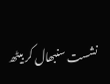نشست سنبھال کر بیٹھ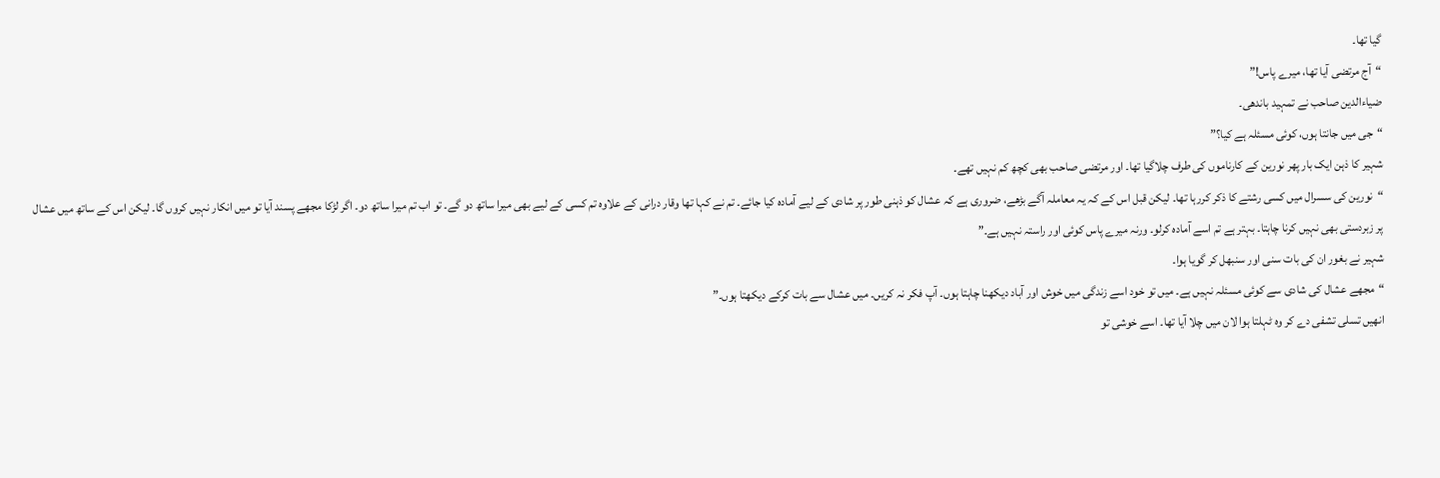گیا تھا۔
“آج مرتضی آیا تھا، میرے پاس!”
ضیاءالدین صاحب نے تمہید باندھی۔
“جی میں جانتا ہوں، کوئی مسئلہ ہے کیا؟”
شہیر کا ذہن ایک بار پھر نورین کے کارناموں کی طرف چلاگیا تھا۔ اور مرتضی صاحب بھی کچھ کم نہیں تھے۔
“نورین کی سسرال میں کسی رشتے کا ذکر کررہا تھا۔ لیکن قبل اس کے کہ یہ معاملہ آگے بڑھے، ضروری ہے کہ عشال کو ذہنی طور پر شادی کے لیے آمادہ کیا جائے۔ تم نے کہا تھا وقار درانی کے علاوہ تم کسی کے لیے بھی میرا ساتھ دو گے۔ تو اب تم میرا ساتھ دو۔ اگر لڑکا مجھے پسند آیا تو میں انکار نہیں کروں گا۔ لیکن اس کے ساتھ میں عشال پر زبردستی بھی نہیں کرنا چاہتا۔ بہتر ہے تم اسے آمادہ کرلو۔ ورنہ میرے پاس کوئی اور راستہ نہیں ہے۔”
شہیر نے بغور ان کی بات سنی اور سنبھل کر گویا ہوا۔
“مجھے عشال کی شادی سے کوئی مسئلہ نہیں ہے۔ میں تو خود اسے زندگی میں خوش اور آباد دیکھنا چاہتا ہوں۔ آپ فکر نہ کریں۔ میں عشال سے بات کرکے دیکھتا ہوں۔”
انھیں تسلی تشفی دے کر وہ ٹہلتا ہوا لان میں چلا آیا تھا۔ اسے خوشی تو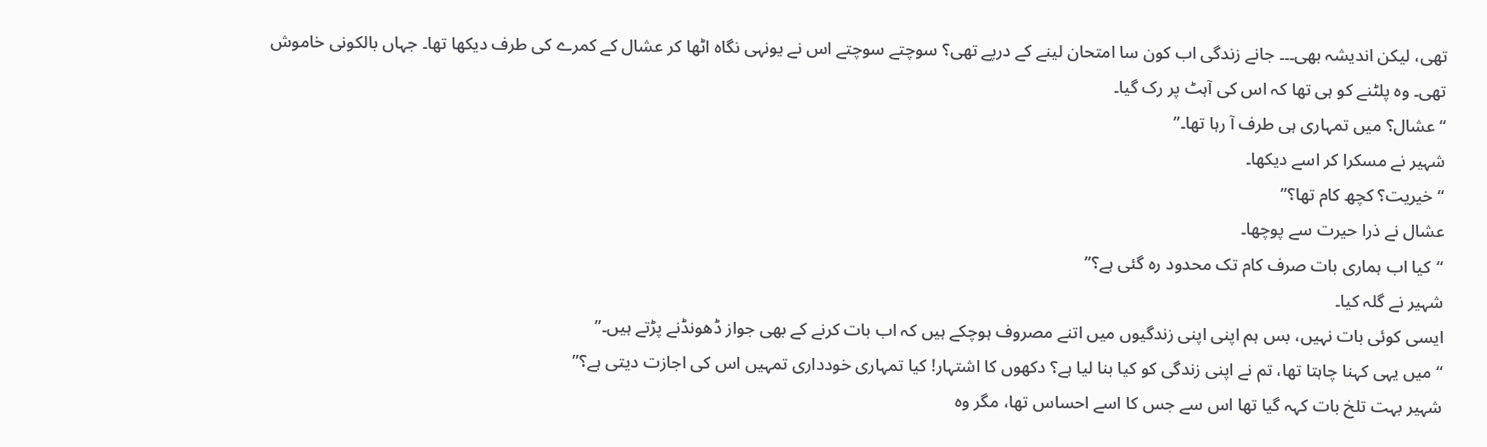تھی، لیکن اندیشہ بھی۔۔۔ جانے زندگی اب کون سا امتحان لینے کے درپے تھی؟ سوچتے سوچتے اس نے یونہی نگاہ اٹھا کر عشال کے کمرے کی طرف دیکھا تھا۔ جہاں بالکونی خاموش تھی۔ وہ پلٹنے کو ہی تھا کہ اس کی آہٹ پر رک گیا۔
“عشال؟ میں تمہاری ہی طرف آ رہا تھا۔”
شہیر نے مسکرا کر اسے دیکھا۔
“خیریت؟ کچھ کام تھا؟”
عشال نے ذرا حیرت سے پوچھا۔
“کیا اب ہماری بات صرف کام تک محدود رہ گئی ہے؟”
شہیر نے گلہ کیا۔
ایسی کوئی بات نہیں، بس ہم اپنی اپنی زندگیوں میں اتنے مصروف ہوچکے ہیں کہ اب بات کرنے کے بھی جواز ڈھونڈنے پڑتے ہیں۔”
“میں یہی کہنا چاہتا تھا، تم نے اپنی زندگی کو کیا بنا لیا ہے؟ دکھوں کا اشتہار! کیا تمہاری خودداری تمہیں اس کی اجازت دیتی ہے؟”
شہیر بہت تلخ بات کہہ گیا تھا اس سے جس کا اسے احساس تھا، مگر وہ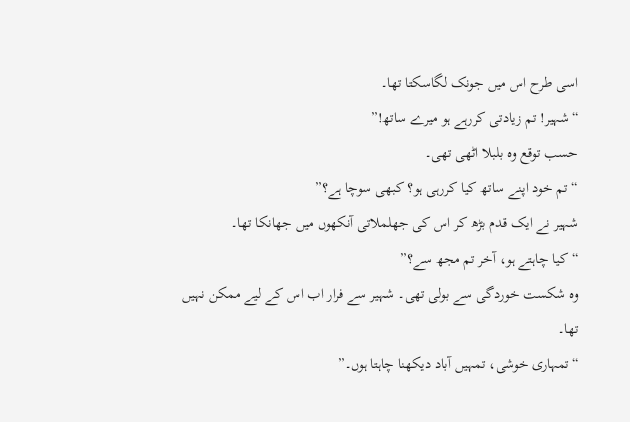اسی طرح اس میں جونک لگاسکتا تھا۔
“شہیر! تم زیادتی کررہے ہو میرے ساتھ!”
حسب توقع وہ بلبلا اٹھی تھی۔
“تم خود اپنے ساتھ کیا کررہی ہو؟ کبھی سوچا ہے؟”
شہیر نے ایک قدم بڑھ کر اس کی جھلملاتی آنکھوں میں جھانکا تھا۔
“کیا چاہتے ہو، آخر تم مجھ سے؟”
وہ شکست خوردگی سے بولی تھی۔ شہیر سے فرار اب اس کے لیے ممکن نہیں تھا۔
“تمہاری خوشی، تمہیں آباد دیکھنا چاہتا ہوں۔”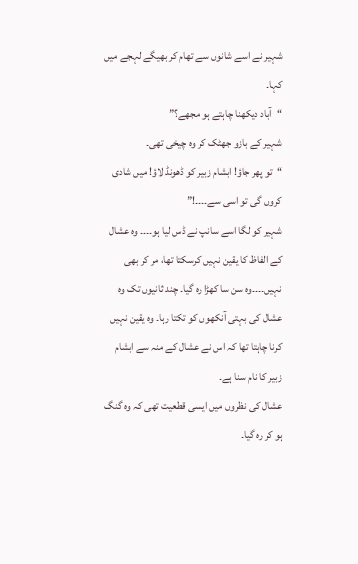شہیر نے اسے شانوں سے تھام کر بھیگے لہجے میں کہا۔
“آباد دیکھنا چاہتے ہو مجھے؟”
شہیر کے بازو جھٹک کر وہ چیخی تھی۔
“تو پھر جاؤ! ابشام زبیر کو ڈھونڈ لاؤ! میں شادی کروں گی تو اسی سے۔۔۔۔!”
شہیر کو لگا اسے سانپ نے ڈس لیا ہو۔۔۔۔ وہ عشال کے الفاظ کا یقین نہیں کرسکتا تھا، مر کر بھی نہیں۔۔۔۔وہ سن سا کھڑا رہ گیا۔ چند ثانیوں تک وہ عشال کی بہتی آنکھوں کو تکتا رہا۔ وہ یقین نہیں کرنا چاہتا تھا کہ اس نے عشال کے منہ سے ابشام زبیر کا نام سنا ہے۔
عشال کی نظروں میں ایسی قطعیت تھی کہ وہ گنگ ہو کر رہ گیا۔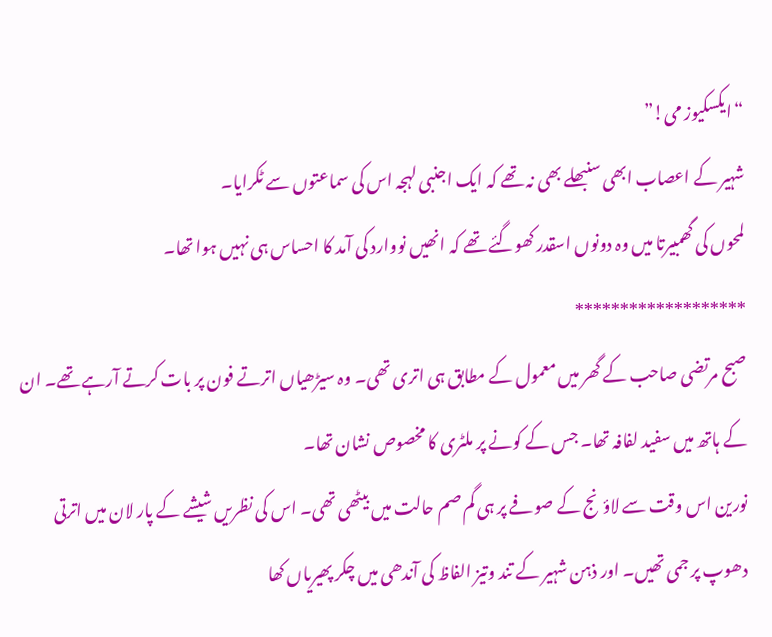“ایکسکیوز می!”
شہیر کے اعصاب ابھی سنبھلے بھی نہ تھے کہ ایک اجنبی لہجہ اس کی سماعتوں سے ٹکرایا۔
لمحوں کی گھمبیرتا میں وہ دونوں اسقدر کھوگئے تھے کہ انھیں نووارد کی آمد کا احساس ہی نہیں ہوا تھا۔
*******************
صبح مرتضی صاحب کے گھر میں معمول کے مطابق ہی اتری تھی۔ وہ سیڑھیاں اترتے فون پر بات کرتے آرہے تھے۔ ان کے ہاتھ میں سفید لفافہ تھا۔ جس کے کونے پر ملٹری کا مخصوص نشان تھا۔
نورین اس وقت سے لاؤنج کے صوفے پر ہی گم صم حالت میں بیٹھی تھی۔ اس کی نظریں شیشے کے پار لان میں اترتی دھوپ پر جمی تھیں۔ اور ذہن شہیر کے تند وتیز الفاظ کی آندھی میں چکر پھیریاں کھا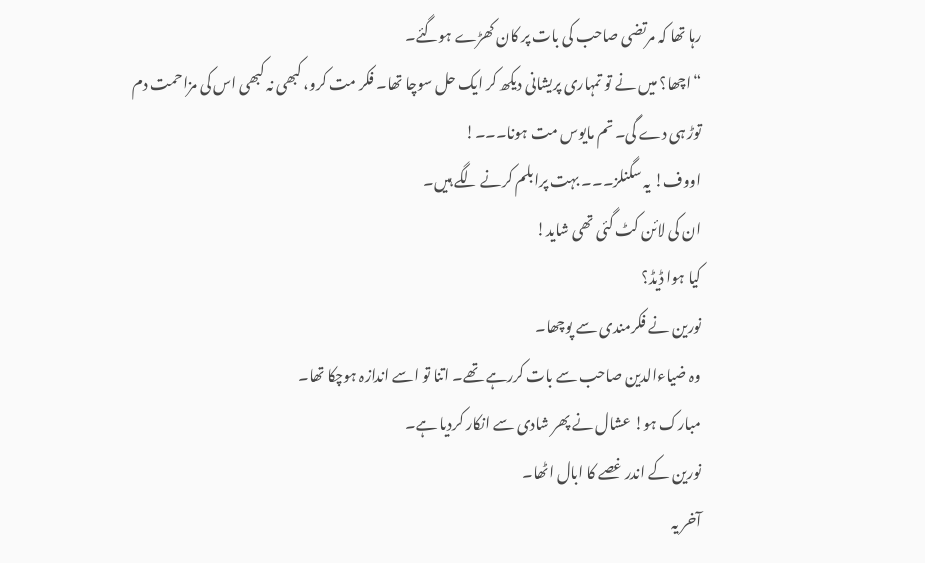رہا تھا کہ مرتضی صاحب کی بات پر کان کھڑے ہوگئے۔
“اچھا؟ میں نے تو تمہاری پریشانی دیکھ کر ایک حل سوچا تھا۔ فکر مت کرو، کبھی نہ کبھی اس کی مزاحمت دم توڑ ہی دے گی۔ تم مایوس مت ہونا۔۔۔!
اووف! یہ سگنلز۔۔۔ بہت پرابلم کرنے لگے ہیں۔
ان کی لائن کٹ گئی تھی شاید!
کیا ہوا ڈیڈ؟
نورین نے فکرمندی سے پوچھا۔
وہ ضیاءالدین صاحب سے بات کررہے تھے۔ اتنا تو اسے اندازہ ہوچکا تھا۔
مبارک ہو! عشال نے پھر شادی سے انکار کردیا ہے۔
نورین کے اندر غصے کا ابال اٹھا۔
آخر یہ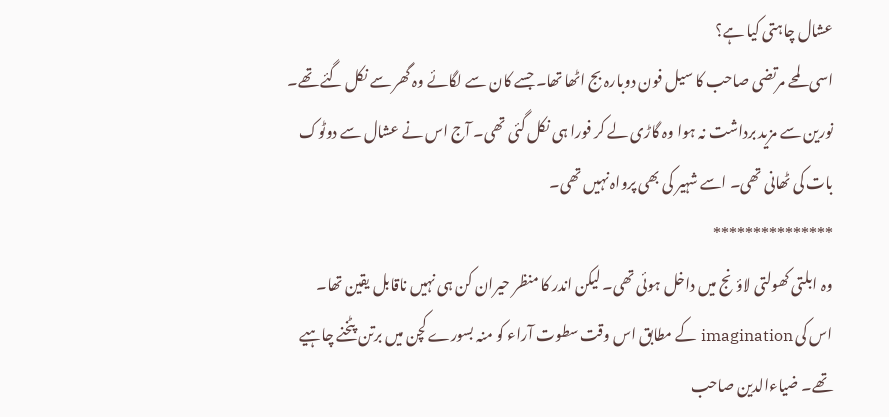عشال چاہتی کیا ہے؟
اسی لمحے مرتضی صاحب کا سیل فون دوبارہ بج اٹھا تھا۔ جسے کان سے لگائے وہ گھر سے نکل گئے تھے۔
نورین سے مزید برداشت نہ ہوا وہ گاڑی لے کر فورا ہی نکل گئی تھی۔ آج اس نے عشال سے دوٹوک بات کی ٹھانی تھی۔ اسے شہیر کی بھی پرواہ نہیں تھی۔
***************
وہ ابلتی کھولتی لاؤنج میں داخل ہوئی تھی۔ لیکن اندر کا منظر حیران کن ہی نہیں ناقابل یقین تھا۔
اس کی imagination کے مطابق اس وقت سطوت آراء کو منہ بسورے کچن میں برتن پٹخنے چاہیے تھے۔ ضیاءالدین صاحب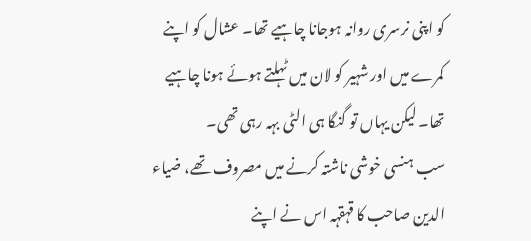کو اپنی نرسری روانہ ہوجانا چاہیے تھا۔ عشال کو اپنے کمرے میں اور شہیر کو لان میں ٹہلتے ہوئے ہونا چاہیے تھا۔ لیکن یہاں تو گنگا ہی الٹی بہہ رہی تھی۔
سب ہنسی خوشی ناشتہ کرنے میں مصروف تھے، ضیاء الدین صاحب کا قہقہہ اس نے اپنے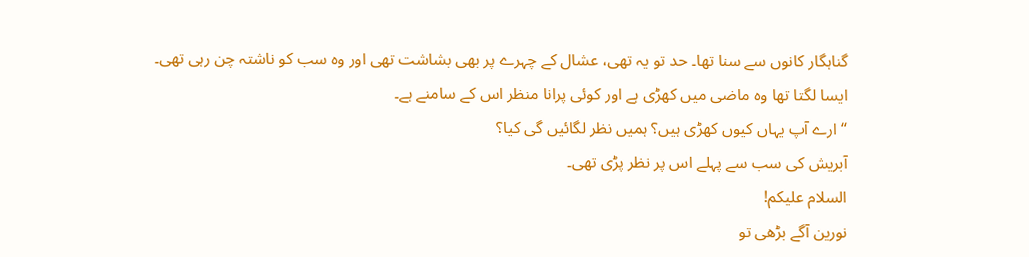گناہگار کانوں سے سنا تھا۔ حد تو یہ تھی، عشال کے چہرے پر بھی بشاشت تھی اور وہ سب کو ناشتہ چن رہی تھی۔
ایسا لگتا تھا وہ ماضی میں کھڑی ہے اور کوئی پرانا منظر اس کے سامنے ہے۔
“ارے آپ یہاں کیوں کھڑی ہیں؟ ہمیں نظر لگائیں گی کیا؟
آبریش کی سب سے پہلے اس پر نظر پڑی تھی۔
السلام علیکم!
نورین آگے بڑھی تو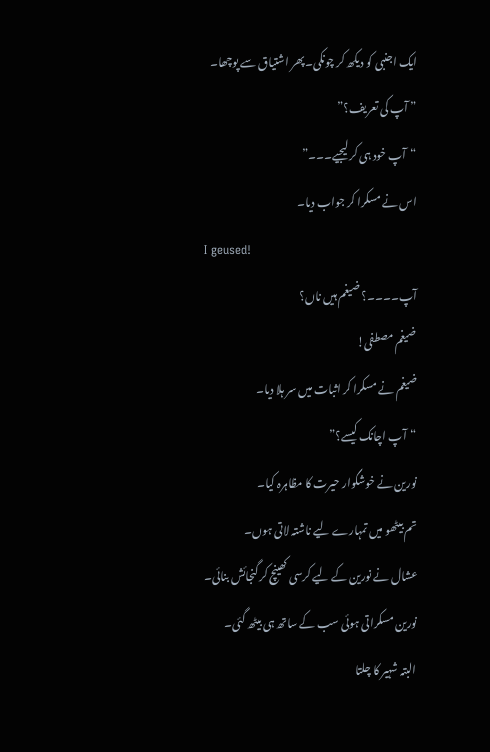ایک اجنبی کو دیکھ کر چونکی۔ پھر اشتیاق سے پوچھا۔
” آپ کی تعریف؟”
“آپ خود ہی کر لیجیے۔۔۔”
اس نے مسکرا کر جواب دیا۔
I geused!
آپ۔۔۔۔؟ ضیغم ہیں ناں؟
ضیغم مصطفی!
ضیغم نے مسکرا کر اثبات میں سر ہلا دیا۔
“آپ اچانک کیسے؟”
نورین نے خوشگوار حیرت کا مظاہرہ کیا۔
تم بیٹھو میں تمہارے لیے ناشتہ لاتی ہوں۔
عشال نے نورین کے لیے کرسی کھینچ کر گنجائش بنائی۔
نورین مسکراتی ہوئی سب کے ساتھ ہی بیٹھ گئی۔
البتہ شہیر کا چلتا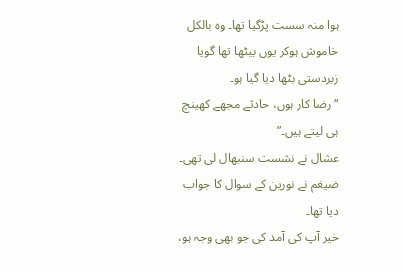ہوا منہ سست پڑگیا تھا۔ وہ بالکل خاموش ہوکر یوں بیٹھا تھا گویا زبردستی بٹھا دیا گیا ہو۔
“رضا کار ہوں، حادثے مجھے کھینچ ہی لیتے ہیں۔”
عشال نے نشست سنبھال لی تھی۔
ضیغم نے نورین کے سوال کا جواب دیا تھا۔
خیر آپ کی آمد کی جو بھی وجہ ہو،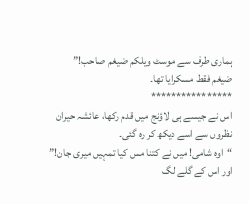ہماری طرف سے موسٹ ویلکم ضیغم صاحب!”
ضیغم فقط مسکرایا تھا۔
****************
اس نے جیسے ہی لاؤنج میں قدم رکھا، عائشہ حیران نظروں سے اسے دیکھ کر رہ گئی۔
“اوہ شامی! میں نے کتنا مس کیا تمہیں میری جان!”
اور اس کے گلے لگ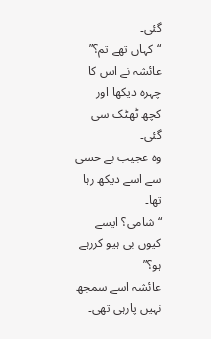گئی۔
“کہاں تھے تم؟”
عائشہ نے اس کا چہرہ دیکھا اور کچھ ٹھٹک سی گئی۔
وہ عجیب بے حسی سے اسے دیکھ رہا تھا۔
“شامی؟ ایسے کیوں بی ہیو کررہے ہو؟”
عائشہ اسے سمجھ نہیں پارہی تھی۔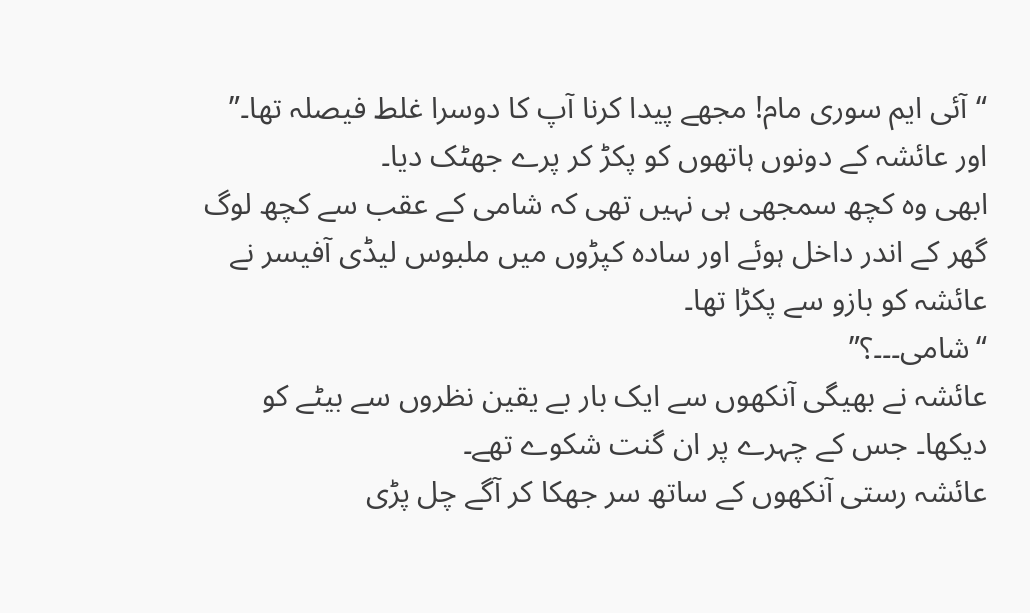“آئی ایم سوری مام! مجھے پیدا کرنا آپ کا دوسرا غلط فیصلہ تھا۔”
اور عائشہ کے دونوں ہاتھوں کو پکڑ کر پرے جھٹک دیا۔
ابھی وہ کچھ سمجھی ہی نہیں تھی کہ شامی کے عقب سے کچھ لوگ گھر کے اندر داخل ہوئے اور سادہ کپڑوں میں ملبوس لیڈی آفیسر نے عائشہ کو بازو سے پکڑا تھا۔
“شامی۔۔۔؟”
عائشہ نے بھیگی آنکھوں سے ایک بار بے یقین نظروں سے بیٹے کو دیکھا۔ جس کے چہرے پر ان گنت شکوے تھے۔
عائشہ رستی آنکھوں کے ساتھ سر جھکا کر آگے چل پڑی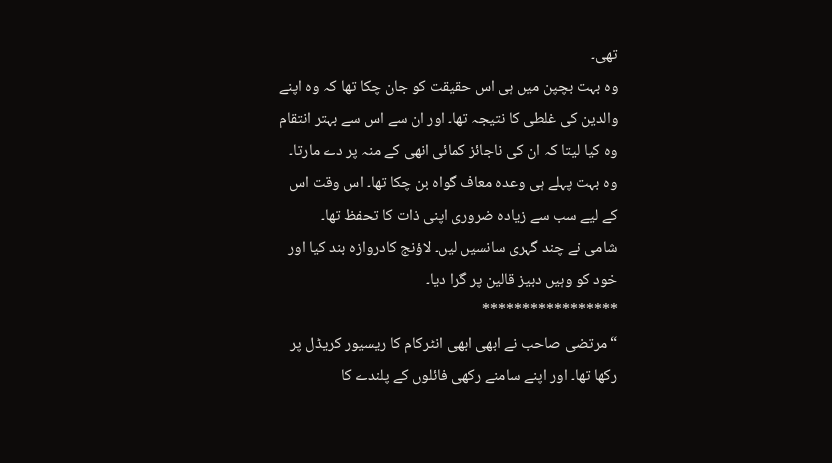تھی۔
وہ بہت بچپن میں ہی اس حقیقت کو جان چکا تھا کہ وہ اپنے والدین کی غلطی کا نتیجہ تھا۔ اور ان سے اس سے بہتر انتقام وہ کیا لیتا کہ ان کی ناجائز کمائی انھی کے منہ پر دے مارتا۔
وہ بہت پہلے ہی وعدہ معاف گواہ بن چکا تھا۔ اس وقت اس کے لیے سب سے زیادہ ضروری اپنی ذات کا تحفظ تھا۔
شامی نے چند گہری سانسیں لیں۔ لاؤنج کادروازہ بند کیا اور خود کو وہیں دبیز قالین پر گرا دیا۔
*****************
“مرتضی صاحب نے ابھی ابھی انٹرکام کا ریسیور کریڈل پر رکھا تھا۔ اور اپنے سامنے رکھی فائلوں کے پلندے کا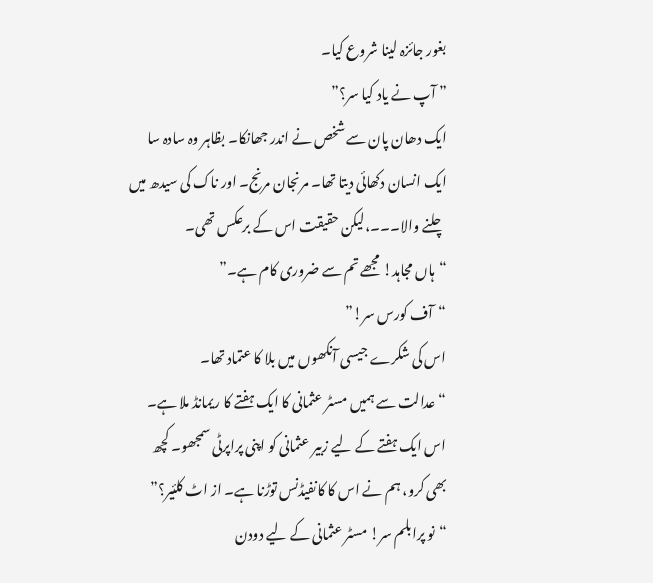بغور جائزہ لینا شروع کیا۔
” آپ نے یاد کیا سر؟”
ایک دھان پان سے شخص نے اندر جھانکا۔ بظاہر وہ سادہ سا ایک انسان دکھائی دیتا تھا۔ مرنجان مرنج۔ اور ناک کی سیدھ میں چلنے والا۔۔۔،لیکن حقیقت اس کے برعکس تھی۔
“ہاں مجاہد! مجھے تم سے ضروری کام ہے۔”
“آف کورس سر!”
اس کی شکرے جیسی آنکھوں میں بلا کا عتماد تھا۔
“عدالت سے ہمیں مسٹر عثمانی کا ایک ہفتے کا ریمانڈ ملا ہے۔ اس ایک ہفتے کے لیے زبیر عثمانی کو اپنی پراپرٹی سمجھو۔ کچھ بھی کرو، ہم نے اس کا کانفیڈنس توڑنا ہے۔ از اٹ کلئیر؟”
“نو پرابلم سر! مسٹر عثمانی کے لیے دودن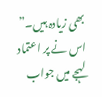بھی زیادہ ہیں۔”
اس نے پر اعتماد لہجے میں جواب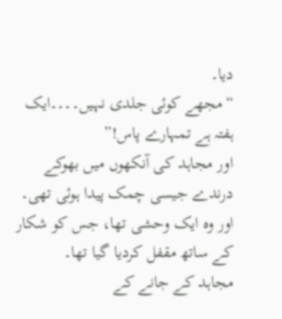دیا۔
“مجھے کوئی جلدی نہیں۔۔۔۔ایک ہفتہ ہے تمہارے پاس!”
اور مجاہد کی آنکھوں میں بھوکے درندے جیسی چمک پیدا ہوئی تھی۔ اور وہ ایک وحشی تھا، جس کو شکار کے ساتھ مقفل کردیا گیا تھا۔
مجاہد کے جانے کے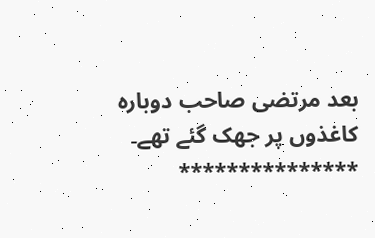بعد مرتضی صاحب دوبارہ کاغذوں پر جھک گئے تھے۔
***************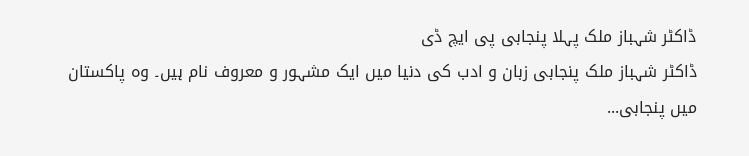ڈاکٹر شہباز ملک پہلا پنجابی پی ایچ ڈی
ڈاکٹر شہباز ملک پنجابی زبان و ادب کی دنیا میں ایک مشہور و معروف نام ہیں۔ وہ پاکستان میں پنجابی...